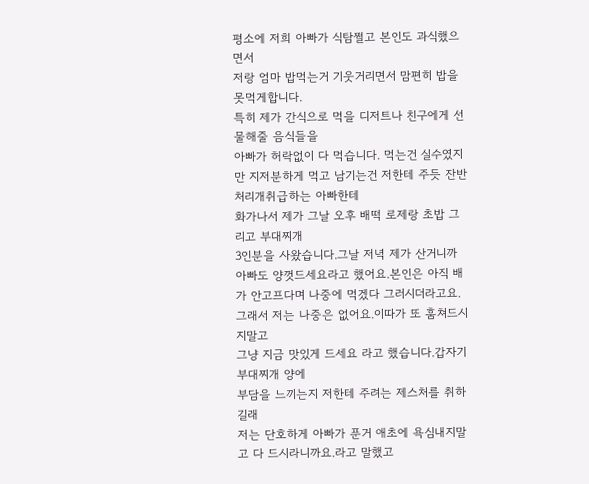평소에 저희 아빠가 식탐쩔고 본인도 과식했으면서
저랑 엄마 밥먹는거 기웃거리면서 맘편히 밥을 못먹게합니다.
특히 제가 간식으로 먹을 디저트나 친구에게 선물해줄 음식들을
아빠가 허락없이 다 먹습니다. 먹는건 실수였지만 지저분하게 먹고 남기는건 저한테 주듯 잔반처리개취급하는 아빠한테
화가나서 제가 그날 오후 배떡 로제랑 초밥 그리고 부대찌개
3인분을 사왔습니다.그날 저녁 제가 산거니까 아빠도 양껏드세요라고 했어요.본인은 아직 배가 안고프다며 나중에 먹겠다 그러시더라고요.그래서 저는 나중은 없어요.이따가 또 훔쳐드시지말고
그냥 지금 맛있게 드세요 라고 했습니다.갑자기 부대찌개 양에
부담을 느끼는지 저한테 주려는 제스처를 취하길래
저는 단호하게 아빠가 푼거 애초에 욕심내지말고 다 드시라니까요.라고 말했고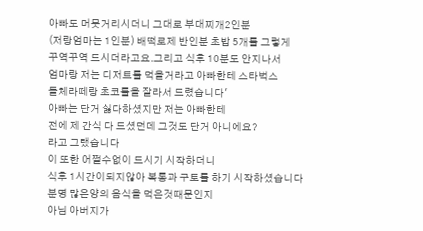아빠도 머뭇거리시더니 그대로 부대찌개2인분
(저랑엄마는 1인분) 배떡로제 반인분 초밥 5개를 그렇게
꾸역꾸역 드시더라고요.그리고 식후 10분도 안지나서
엄마랑 저는 디저트를 먹을거라고 아빠한테 스타벅스
돌체라떼랑 초코롤을 잘라서 드렸습니다'
아빠는 단거 싫다하셨지만 저는 아빠한테
전에 제 간식 다 드셨던데 그것도 단거 아니에요?
라고 그랬습니다
이 또한 어쩔수없이 드시기 시작하더니
식후 1시간이되지않아 복통과 구토를 하기 시작하셨습니다
분명 많은양의 음식을 먹은것때문인지
아님 아버지가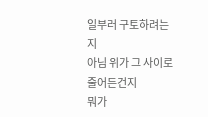일부러 구토하려는지
아님 위가 그 사이로 줄어든건지
뭐가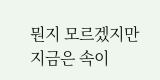뭔지 모르겠지만
지금은 속이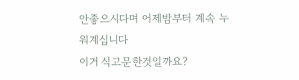안좋으시다며 어제밤부터 계속 누워계십니다
이거 식고문한것일까요?